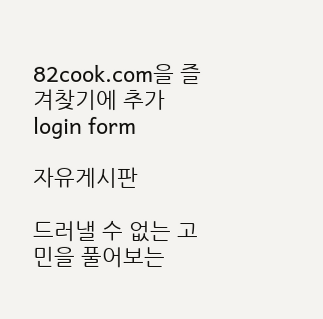82cook.com을 즐겨찾기에 추가
login form

자유게시판

드러낼 수 없는 고민을 풀어보는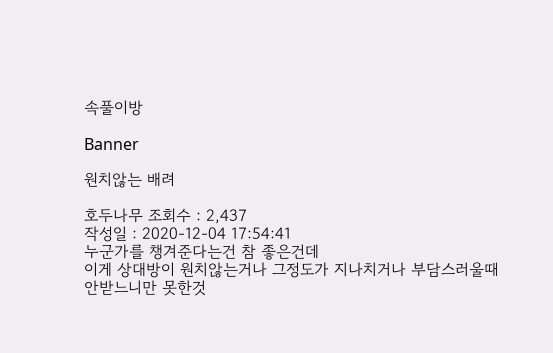속풀이방

Banner

원치않는 배려

호두나무 조회수 : 2,437
작성일 : 2020-12-04 17:54:41
누군가를 챙겨준다는건 참 좋은건데
이게 상대방이 원치않는거나 그정도가 지나치거나 부담스러울때
안받느니만 못한것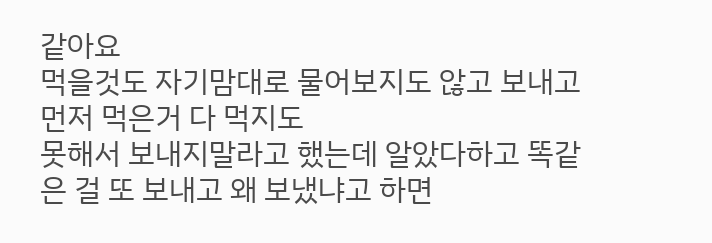같아요
먹을것도 자기맘대로 물어보지도 않고 보내고 먼저 먹은거 다 먹지도
못해서 보내지말라고 했는데 알았다하고 똑같은 걸 또 보내고 왜 보냈냐고 하면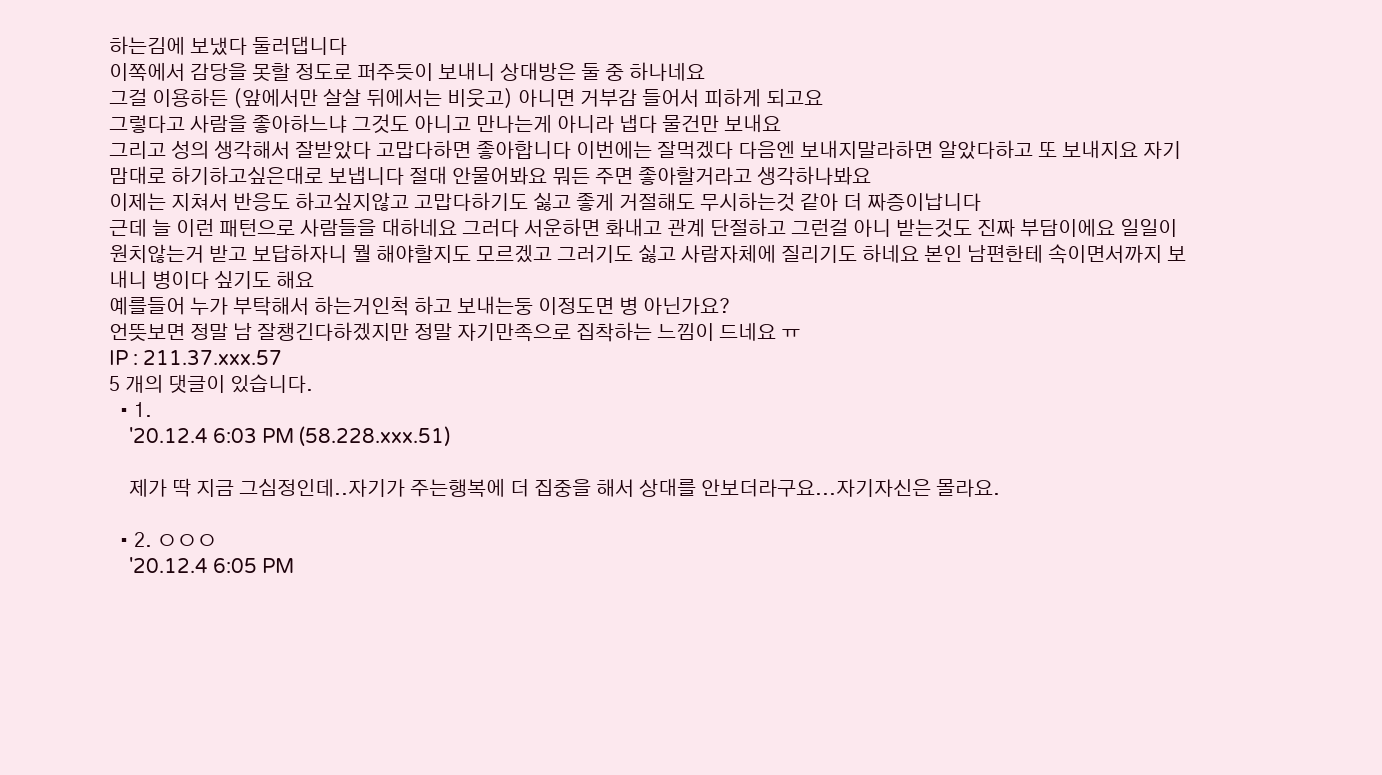하는김에 보냈다 둘러댑니다
이쪽에서 감당을 못할 정도로 퍼주듯이 보내니 상대방은 둘 중 하나네요
그걸 이용하든 (앞에서만 살살 뒤에서는 비웃고) 아니면 거부감 들어서 피하게 되고요
그렇다고 사람을 좋아하느냐 그것도 아니고 만나는게 아니라 냅다 물건만 보내요
그리고 성의 생각해서 잘받았다 고맙다하면 좋아합니다 이번에는 잘먹겠다 다음엔 보내지말라하면 알았다하고 또 보내지요 자기맘대로 하기하고싶은대로 보냅니다 절대 안물어봐요 뭐든 주면 좋아할거라고 생각하나봐요
이제는 지쳐서 반응도 하고싶지않고 고맙다하기도 싫고 좋게 거절해도 무시하는것 같아 더 짜증이납니다
근데 늘 이런 패턴으로 사람들을 대하네요 그러다 서운하면 화내고 관계 단절하고 그런걸 아니 받는것도 진짜 부담이에요 일일이 원치않는거 받고 보답하자니 뭘 해야할지도 모르겠고 그러기도 싫고 사람자체에 질리기도 하네요 본인 남편한테 속이면서까지 보내니 병이다 싶기도 해요
예를들어 누가 부탁해서 하는거인척 하고 보내는둥 이정도면 병 아닌가요?
언뜻보면 정말 남 잘챙긴다하겠지만 정말 자기만족으로 집착하는 느낌이 드네요 ㅠ
IP : 211.37.xxx.57
5 개의 댓글이 있습니다.
  • 1.
    '20.12.4 6:03 PM (58.228.xxx.51)

    제가 딱 지금 그심정인데..자기가 주는행복에 더 집중을 해서 상대를 안보더라구요...자기자신은 몰라요.

  • 2. ㅇㅇㅇ
    '20.12.4 6:05 PM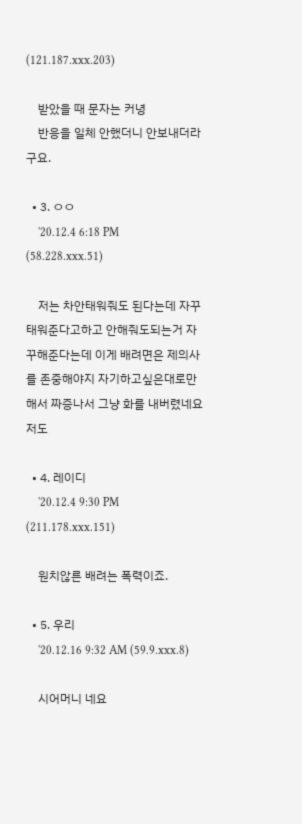(121.187.xxx.203)

    받았을 때 문자는 커녕
    반응을 일체 안했더니 안보내더라구요.

  • 3. ㅇㅇ
    '20.12.4 6:18 PM (58.228.xxx.51)

    저는 차안태워줘도 된다는데 자꾸 태워준다고하고 안해줘도되는거 자꾸해준다는데 이게 배려면은 제의사를 존중해야지 자기하고싶은대로만 해서 짜증나서 그냥 화를 내버렸네요 저도

  • 4. 레이디
    '20.12.4 9:30 PM (211.178.xxx.151)

    원치않른 배려는 폭력이죠.

  • 5. 우리
    '20.12.16 9:32 AM (59.9.xxx.8)

    시어머니 네요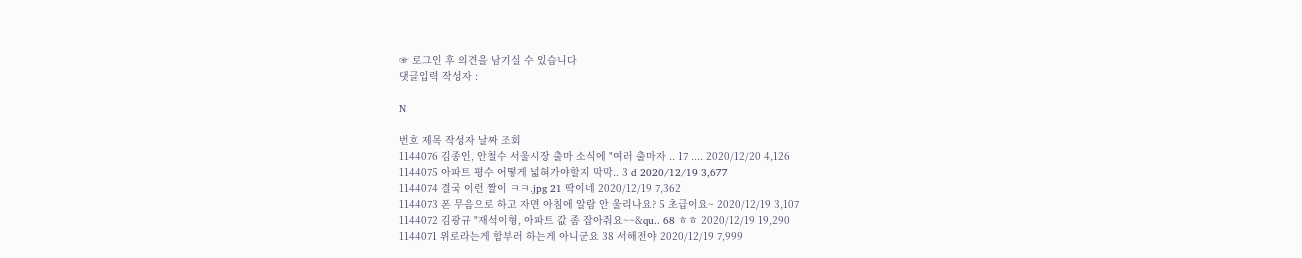☞ 로그인 후 의견을 남기실 수 있습니다
댓글입력 작성자 :

N

번호 제목 작성자 날짜 조회
1144076 김종인, 안철수 서울시장 출마 소식에 "여러 출마자 .. 17 .... 2020/12/20 4,126
1144075 아파트 평수 어떻게 넓혀가야할지 막막.. 3 d 2020/12/19 3,677
1144074 결국 이런 짤이 ㅋㅋ.jpg 21 딱이네 2020/12/19 7,362
1144073 폰 무음으로 하고 자면 아침에 알람 안 울리나요? 5 초급이요~ 2020/12/19 3,107
1144072 김광규 "재석이형, 아파트 값 좀 잡아줘요~~&qu.. 68 ㅎㅎ 2020/12/19 19,290
1144071 위로라는게 함부러 하는게 아니군요 38 서해전야 2020/12/19 7,999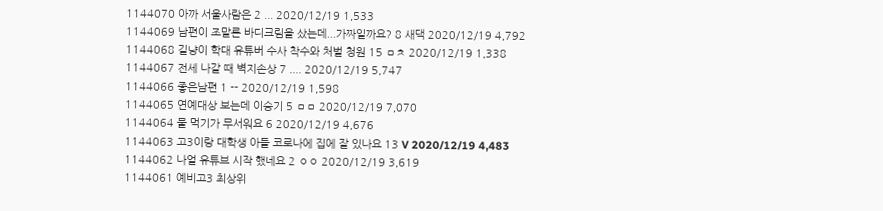1144070 아까 서울사람은 2 ... 2020/12/19 1,533
1144069 남편이 조말론 바디크림을 샀는데...가짜일까요? 8 새댁 2020/12/19 4,792
1144068 길냥이 학대 유튜버 수사 착수와 처벌 청원 15 ㅁㅊ 2020/12/19 1,338
1144067 전세 나갈 때 벽지손상 7 .... 2020/12/19 5,747
1144066 좋은남편 1 -- 2020/12/19 1,598
1144065 연예대상 보는데 이승기 5 ㅁㅁ 2020/12/19 7,070
1144064 물 먹기가 무서워요 6 2020/12/19 4,676
1144063 고3이랑 대학생 아들 코로나에 집에 잘 있나요 13 V 2020/12/19 4,483
1144062 나얼 유튜브 시작 했네요 2 ㅇㅇ 2020/12/19 3,619
1144061 예비고3 최상위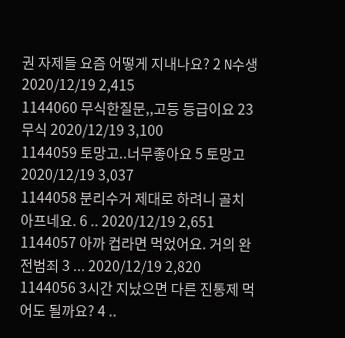권 자제들 요즘 어떻게 지내나요? 2 N수생 2020/12/19 2,415
1144060 무식한질문,,고등 등급이요 23 무식 2020/12/19 3,100
1144059 토망고..너무좋아요 5 토망고 2020/12/19 3,037
1144058 분리수거 제대로 하려니 골치 아프네요. 6 .. 2020/12/19 2,651
1144057 아까 컵라면 먹었어요. 거의 완전범죄 3 ... 2020/12/19 2,820
1144056 3시간 지났으면 다른 진통제 먹어도 될까요? 4 ..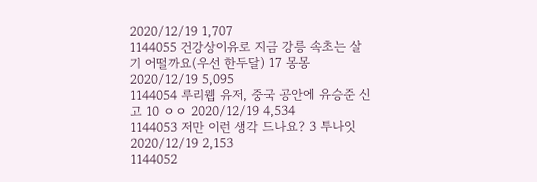2020/12/19 1,707
1144055 건강상이유로 지금 강릉 속초는 살기 어떨까요(우선 한두달) 17 몽몽 2020/12/19 5,095
1144054 루리웹 유저, 중국 공안에 유승준 신고 10 ㅇㅇ 2020/12/19 4,534
1144053 저만 이런 생각 드나요? 3 투나잇 2020/12/19 2,153
1144052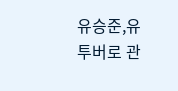유승준,유투버로 관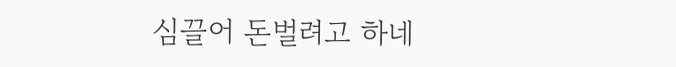심끌어 돈벌려고 하네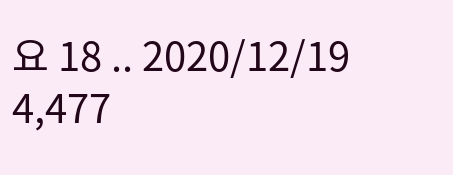요 18 .. 2020/12/19 4,477